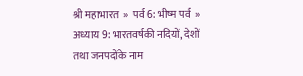श्री महाभारत  »  पर्व 6: भीष्म पर्व  »  अध्याय 9: भारतवर्षकी नदियों, देशों तथा जनपदोंके नाम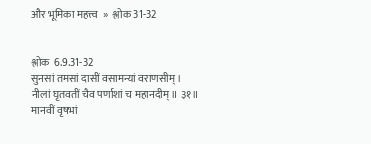और भूमिका महत्त्व  »  श्लोक 31-32


श्लोक  6.9.31-32
सुनसां तमसां दासीं वसामन्यां वराणसीम्।
नीलां घृतवतीं चैव पर्णाशां च महानदीम्॥ ३१॥
मानवीं वृषभां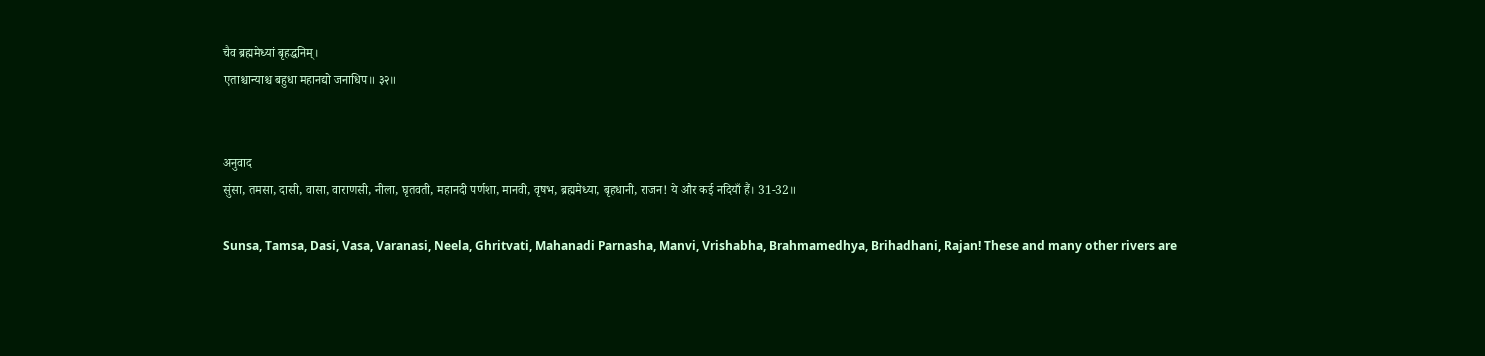चैव ब्रह्ममेध्यां बृहद्धनिम्।
एताश्चान्याश्च बहुधा महानद्यो जनाधिप॥ ३२॥


अनुवाद
सुंसा, तमसा, दासी, वासा, वाराणसी, नीला, घृतवती, महानदी पर्णशा, मानवी, वृषभ, ब्रह्ममेध्या, बृहधानी, राजन! ये और कई नदियाँ हैं। 31-32॥

Sunsa, Tamsa, Dasi, Vasa, Varanasi, Neela, Ghritvati, Mahanadi Parnasha, Manvi, Vrishabha, Brahmamedhya, Brihadhani, Rajan! These and many other rivers are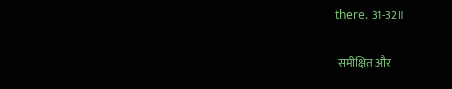there. 31-32॥

 समीक्षित और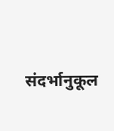संदर्भानुकूल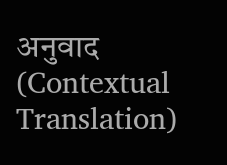अनुवाद (Contextual Translation)